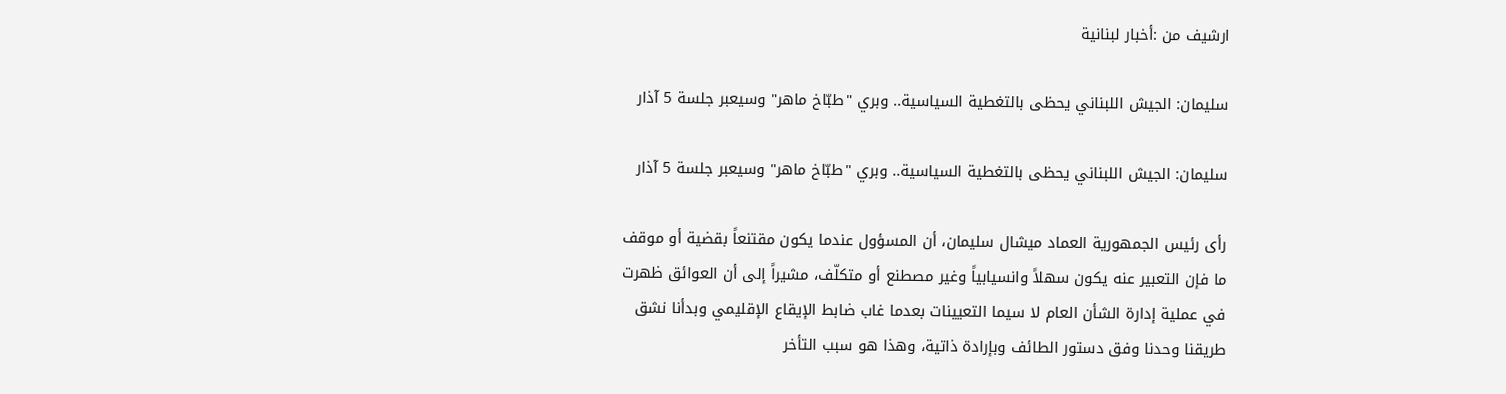ارشيف من :أخبار لبنانية

سليمان: الجيش اللبناني يحظى بالتغطية السياسية.. وبري "طبّاخ ماهر" وسيعبر جلسة 5 آذار

سليمان: الجيش اللبناني يحظى بالتغطية السياسية.. وبري "طبّاخ ماهر" وسيعبر جلسة 5 آذار

رأى رئيس الجمهورية العماد ميشال سليمان، أن المسؤول عندما يكون مقتنعاً بقضية أو موقف ما فإن التعبير عنه يكون سهلاً وانسيابياً وغير مصطنع أو متكلّف، مشيراً إلى أن العوائق ظهرت في عملية إدارة الشأن العام لا سيما التعيينات بعدما غاب ضابط الإيقاع الإقليمي وبدأنا نشق طريقنا وحدنا وفق دستور الطائف وبإرادة ذاتية، وهذا هو سبب التأخر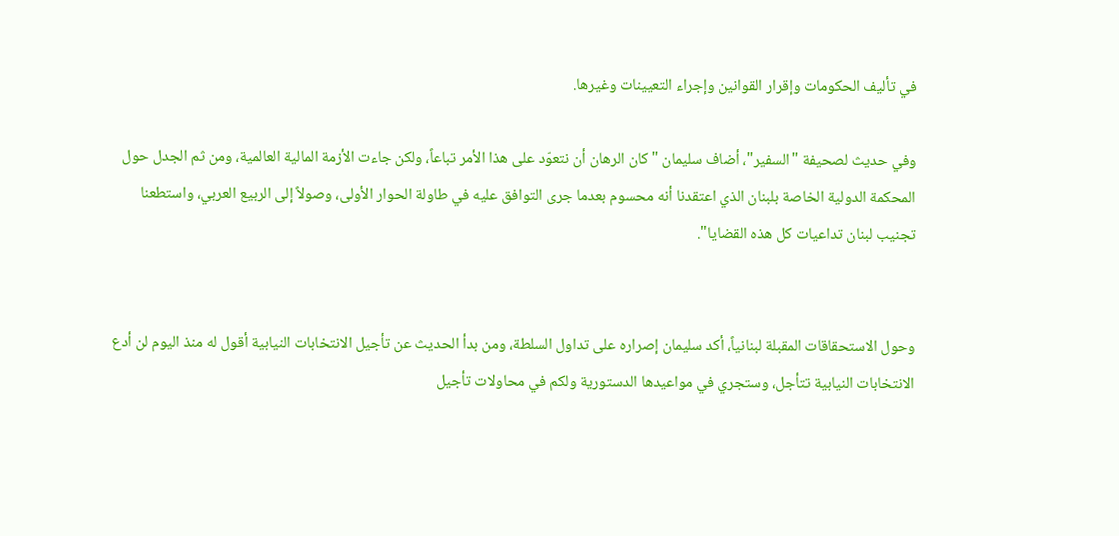في تأليف الحكومات وإقرار القوانين وإجراء التعيينات وغيرها.

وفي حديث لصحيفة "السفير"، أضاف سليمان "كان الرهان أن نتعوّد على هذا الأمر تباعاً، ولكن جاءت الأزمة المالية العالمية، ومن ثم الجدل حول المحكمة الدولية الخاصة بلبنان الذي اعتقدنا أنه محسوم بعدما جرى التوافق عليه في طاولة الحوار الأولى، وصولاً إلى الربيع العربي، واستطعنا تجنيب لبنان تداعيات كل هذه القضايا".


وحول الاستحقاقات المقبلة لبنانياً، أكد سليمان إصراره على تداول السلطة، ومن بدأ الحديث عن تأجيل الانتخابات النيابية أقول له منذ اليوم لن أدع الانتخابات النيابية تتأجل، وستجري في مواعيدها الدستورية ولكم في محاولات تأجيل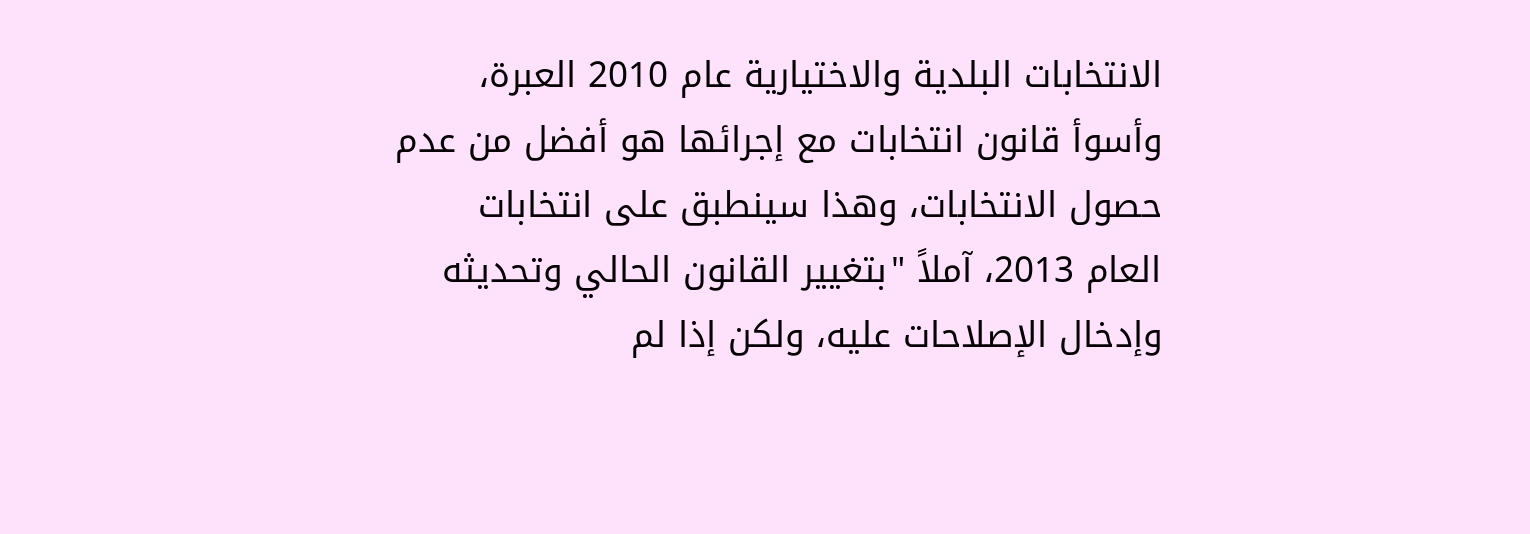الانتخابات البلدية والاختيارية عام 2010 العبرة، وأسوأ قانون انتخابات مع إجرائها هو أفضل من عدم حصول الانتخابات، وهذا سينطبق على انتخابات العام 2013، آملاً "بتغيير القانون الحالي وتحديثه وإدخال الإصلاحات عليه، ولكن إذا لم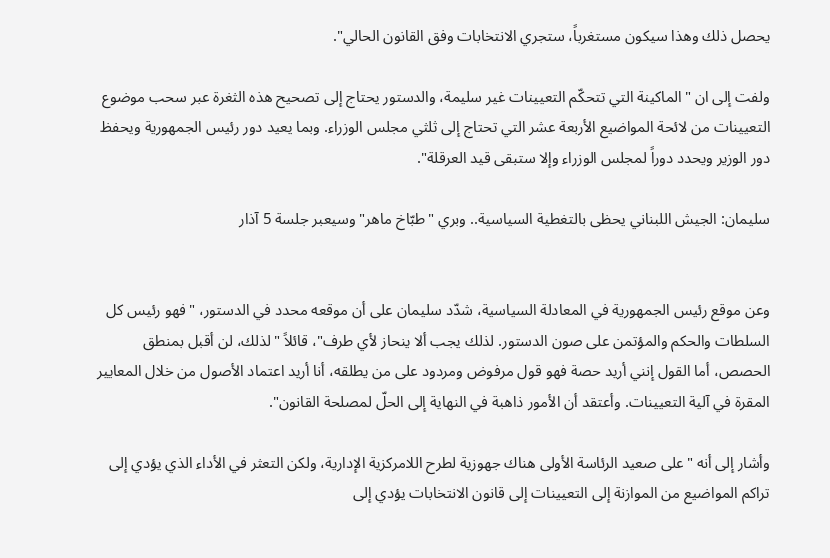يحصل ذلك وهذا سيكون مستغرباً، ستجري الانتخابات وفق القانون الحالي".

ولفت إلى ان "الماكينة التي تتحكّم التعيينات غير سليمة، والدستور يحتاج إلى تصحيح هذه الثغرة عبر سحب موضوع التعيينات من لائحة المواضيع الأربعة عشر التي تحتاج إلى ثلثي مجلس الوزراء. وبما يعيد دور رئيس الجمهورية ويحفظ دور الوزير ويحدد دوراً لمجلس الوزراء وإلا ستبقى قيد العرقلة".

سليمان: الجيش اللبناني يحظى بالتغطية السياسية.. وبري "طبّاخ ماهر" وسيعبر جلسة 5 آذار


وعن موقع رئيس الجمهورية في المعادلة السياسية، شدّد سليمان على أن موقعه محدد في الدستور، "فهو رئيس كل السلطات والحكم والمؤتمن على صون الدستور. لذلك يجب ألا ينحاز لأي طرف"، قائلاً "لذلك، لن أقبل بمنطق الحصص، أما القول إنني أريد حصة فهو قول مرفوض ومردود على من يطلقه، أنا أريد اعتماد الأصول من خلال المعايير المقرة في آلية التعيينات. وأعتقد أن الأمور ذاهبة في النهاية إلى الحلّ لمصلحة القانون".

وأشار إلى أنه "على صعيد الرئاسة الأولى هناك جهوزية لطرح اللامركزية الإدارية، ولكن التعثر في الأداء الذي يؤدي إلى تراكم المواضيع من الموازنة إلى التعيينات إلى قانون الانتخابات يؤدي إلى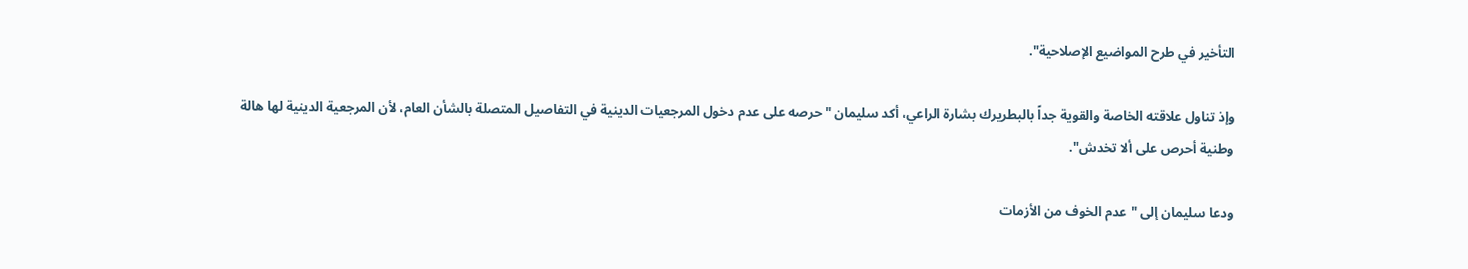التأخير في طرح المواضيع الإصلاحية".

وإذ تناول علاقته الخاصة والقوية جداً بالبطريرك بشارة الراعي، أكد سليمان "حرصه على عدم دخول المرجعيات الدينية في التفاصيل المتصلة بالشأن العام، لأن المرجعية الدينية لها هالة وطنية أحرص على ألا تخدش".

ودعا سليمان إلى "عدم الخوف من الأزمات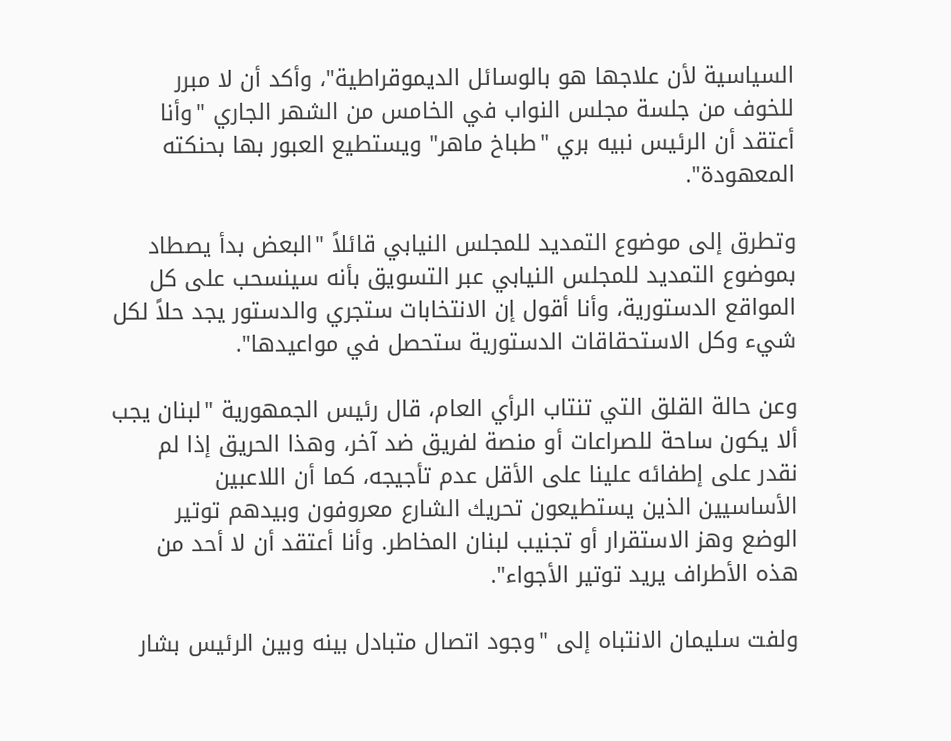السياسية لأن علاجها هو بالوسائل الديموقراطية"، وأكد أن لا مبرر للخوف من جلسة مجلس النواب في الخامس من الشهر الجاري "وأنا أعتقد أن الرئيس نبيه بري "طباخ ماهر" ويستطيع العبور بها بحنكته المعهودة".

وتطرق إلى موضوع التمديد للمجلس النيابي قائلاً "البعض بدأ يصطاد بموضوع التمديد للمجلس النيابي عبر التسويق بأنه سينسحب على كل المواقع الدستورية، وأنا أقول إن الانتخابات ستجري والدستور يجد حلاً لكل شيء وكل الاستحقاقات الدستورية ستحصل في مواعيدها".

وعن حالة القلق التي تنتاب الرأي العام، قال رئيس الجمهورية "لبنان يجب ألا يكون ساحة للصراعات أو منصة لفريق ضد آخر، وهذا الحريق إذا لم نقدر على إطفائه علينا على الأقل عدم تأجيجه، كما أن اللاعبين الأساسيين الذين يستطيعون تحريك الشارع معروفون وبيدهم توتير الوضع وهز الاستقرار أو تجنيب لبنان المخاطر. وأنا أعتقد أن لا أحد من هذه الأطراف يريد توتير الأجواء".

ولفت سليمان الانتباه إلى "وجود اتصال متبادل بينه وبين الرئيس بشار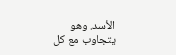الأسد. وهو يتجاوب مع كل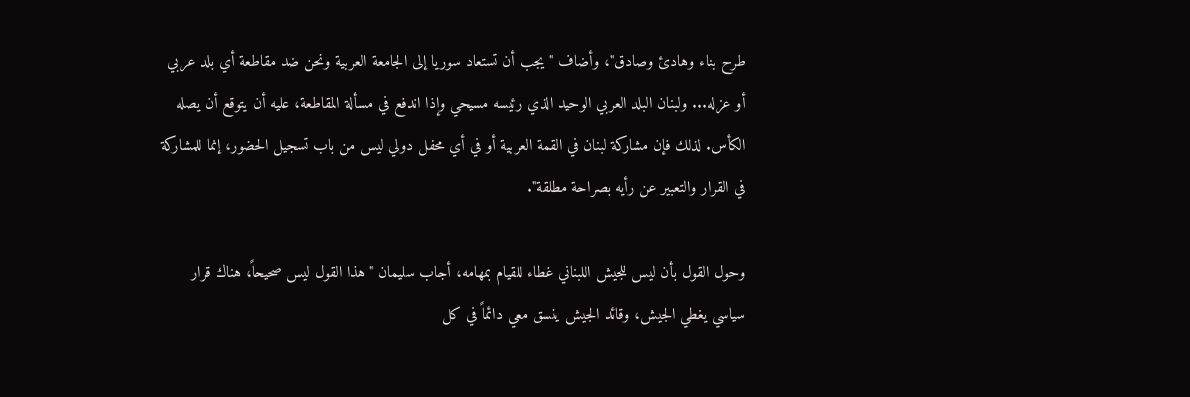طرح بناء وهادئ وصادق"، وأضاف "يجب أن تستعاد سوريا إلى الجامعة العربية ونحن ضد مقاطعة أي بلد عربي أو عزله... ولبنان البلد العربي الوحيد الذي رئيسه مسيحي وإذا اندفع في مسألة المقاطعة، عليه أن يتوقع أن يصله الكأس. لذلك فإن مشاركة لبنان في القمة العربية أو في أي محفل دولي ليس من باب تسجيل الحضور، إنما للمشاركة في القرار والتعبير عن رأيه بصراحة مطلقة".

وحول القول بأن ليس للجيش اللبناني غطاء للقيام بمهامه، أجاب سليمان "هذا القول ليس صحيحاً، هناك قرار سياسي يغطي الجيش، وقائد الجيش ينسق معي دائماً في كل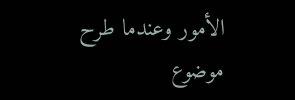الأمور وعندما طرح موضوع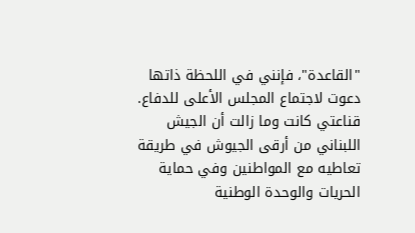"القاعدة"، فإنني في اللحظة ذاتها دعوت لاجتماع المجلس الأعلى للدفاع. قناعتي كانت وما زالت أن الجيش اللبناني من أرقى الجيوش في طريقة تعاطيه مع المواطنين وفي حماية الحريات والوحدة الوطنية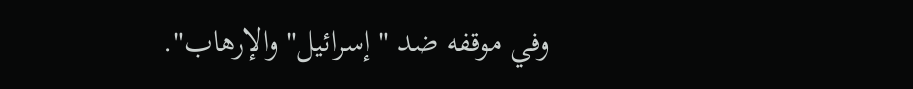وفي موقفه ضد "إسرائيل" والإرهاب".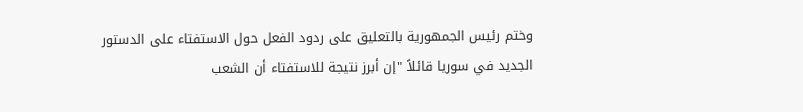وختم رئيس الجمهورية بالتعليق على ردود الفعل حول الاستفتاء على الدستور الجديد في سوريا قائلاً "إن أبرز نتيجة للاستفتاء أن الشعب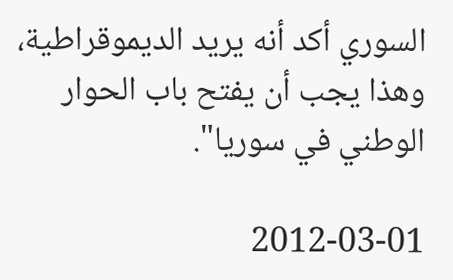السوري أكد أنه يريد الديموقراطية، وهذا يجب أن يفتح باب الحوار الوطني في سوريا".

2012-03-01